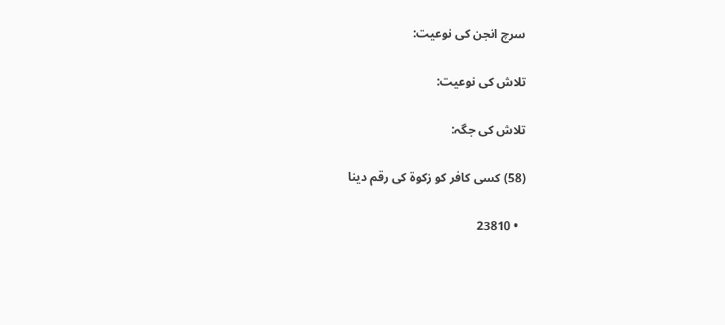سرچ انجن کی نوعیت:

تلاش کی نوعیت:

تلاش کی جگہ:

(58) کسی کافر کو زکوۃ کی رقم دینا

  • 23810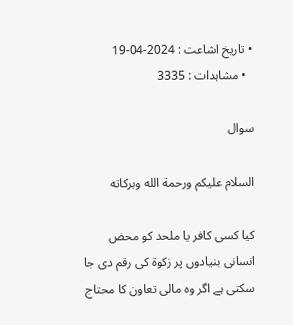• تاریخ اشاعت : 2024-04-19
  • مشاہدات : 3335

سوال

السلام عليكم ورحمة الله وبركاته

کیا کسی کافر یا ملحد کو محض انسانی بنیادوں پر زکوۃ کی رقم دی جا سکتی ہے اگر وہ مالی تعاون کا محتاج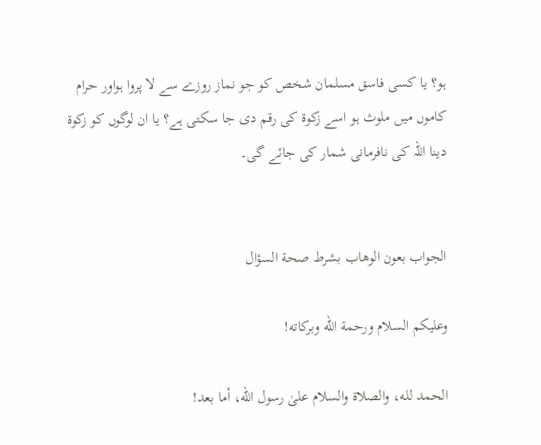ہو؟ یا کسی فاسق مسلمان شخص کو جو نماز روزے سے لا پروا ہواور حرام کاموں میں ملوث ہو اسے زکوۃ کی رقم دی جا سکتی ہے؟ یا ان لوگوں کو زکوۃ دینا اللہ کی نافرمانی شمار کی جائے گی۔


الجواب بعون الوهاب بشرط صحة السؤال

وعلیکم السلام ورحمة الله وبرکاته!

الحمد لله، والصلاة والسلام علىٰ رسول الله، أما بعد!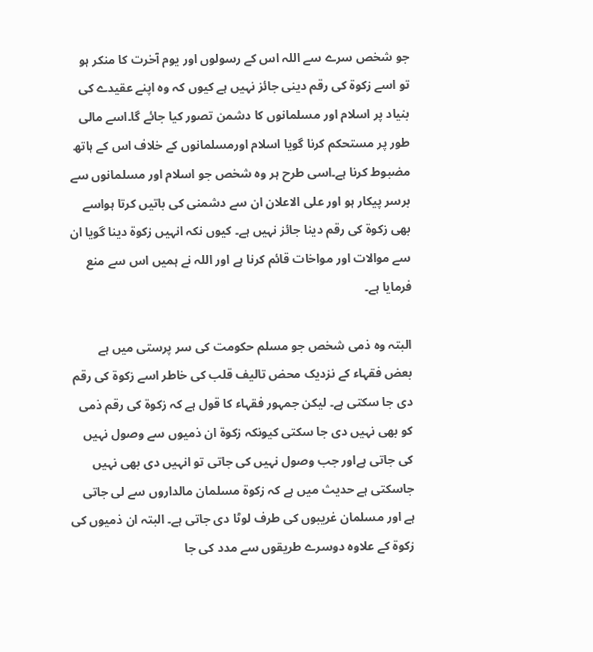جو شخص سرے سے اللہ اس کے رسولوں اور یوم آخرت کا منکر ہو تو اسے زکوۃ کی رقم دینی جائز نہیں ہے کیوں کہ وہ اپنے عقیدے کی بنیاد پر اسلام اور مسلمانوں کا دشمن تصور کیا جائے گا۔اسے مالی طور پر مستحکم کرنا گویا اسلام اورمسلمانوں کے خلاف اس کے ہاتھ مضبوط کرنا ہے۔اسی طرح ہر وہ شخص جو اسلام اور مسلمانوں سے برسر پیکار ہو اور علی الاعلان ان سے دشمنی کی باتیں کرتا ہواسے بھی زکوۃ کی رقم دینا جائز نہیں ہے۔ کیوں نکہ انہیں زکوۃ دینا گویا ان سے موالات اور مواخات قائم کرنا ہے اور اللہ نے ہمیں اس سے منع فرمایا ہے۔

البتہ وہ ذمی شخص جو مسلم حکومت کی سر پرستی میں ہے بعض فقہاء کے نزدیک محض تالیف قلب کی خاطر اسے زکوۃ کی رقم دی جا سکتی ہے۔ لیکن جمہور فقہاء کا قول ہے کہ زکوۃ کی رقم ذمی کو بھی نہیں دی جا سکتی کیونکہ زکوۃ ان ذمیوں سے وصول نہیں کی جاتی ہےاور جب وصول نہیں کی جاتی تو انہیں دی بھی نہیں جاسکتی ہے حدیث میں ہے کہ زکوۃ مسلمان مالداروں سے لی جاتی ہے اور مسلمان غریبوں کی طرف لوٹا دی جاتی ہے۔ البتہ ان ذمیوں کی زکوۃ کے علاوہ دوسرے طریقوں سے مدد کی جا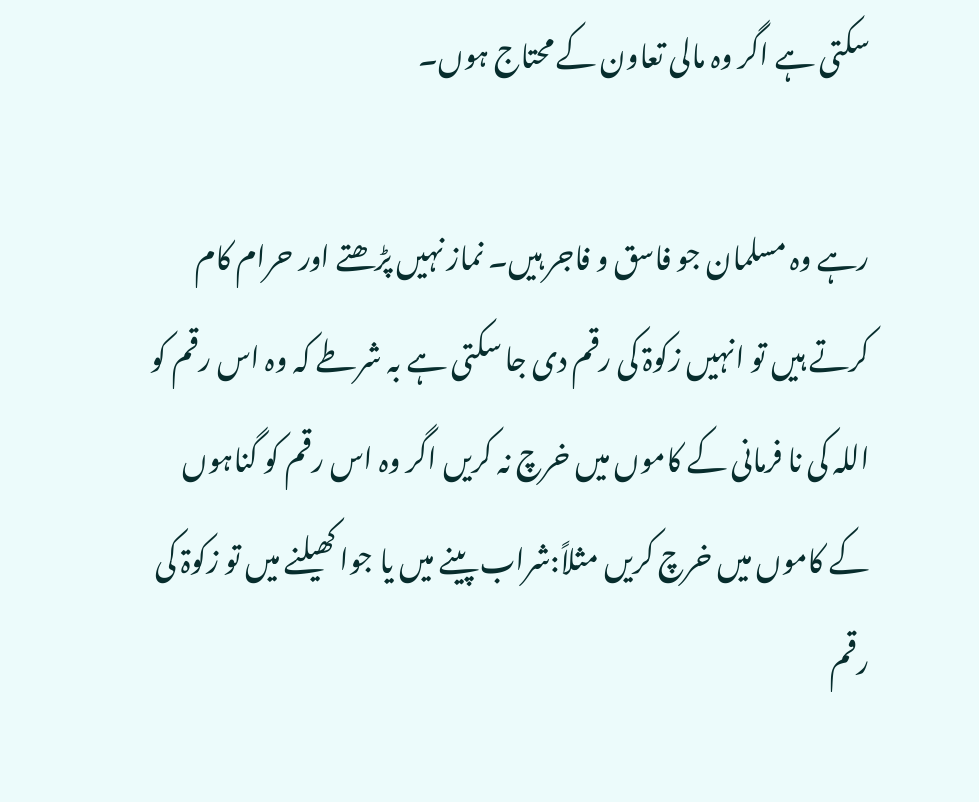سکتی ہے اگر وہ مالی تعاون کے محتاج ہوں۔

رہے وہ مسلمان جو فاسق و فاجر ہیں۔ نماز نہیں پڑھتے اور حرام کام کرتے ہیں تو انہیں زکوۃ کی رقم دی جا سکتی ہے بہ شرطے کہ وہ اس رقم کو اللہ کی نا فرمانی کے کاموں میں خرچ نہ کریں اگر وہ اس رقم کو گناہوں کے کاموں میں خرچ کریں مثلاً:شراب پینے میں یا جوا کھیلنے میں تو زکوۃ کی رقم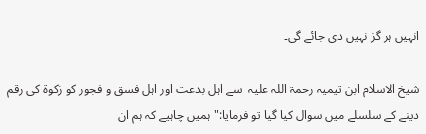انہیں ہر گز نہیں دی جائے گی۔

شیخ الاسلام ابن تیمیہ رحمۃ اللہ علیہ  سے اہل بدعت اور اہل فسق و فجور کو زکوۃ کی رقم دینے کے سلسلے میں سوال کیا گیا تو فرمایا:"ہمیں چاہیے کہ ہم ان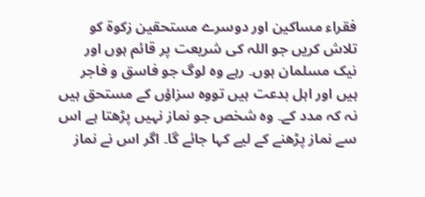فقراء مساکین اور دوسرے مستحقین زکوۃ کو تلاش کریں جو اللہ کی شریعت پر قائم ہوں اور نیک مسلمان ہوں۔ رہے وہ لوگ جو فاسق و فاجر ہیں اور اہل بدعت ہیں تووہ سزاؤں کے مستحق ہیں نہ کہ مدد کے۔ وہ شخص جو نماز نہیں پڑھتا ہے اس سے نماز پڑھنے کے لیے کہا جائے گا۔ اگر اس نے نماز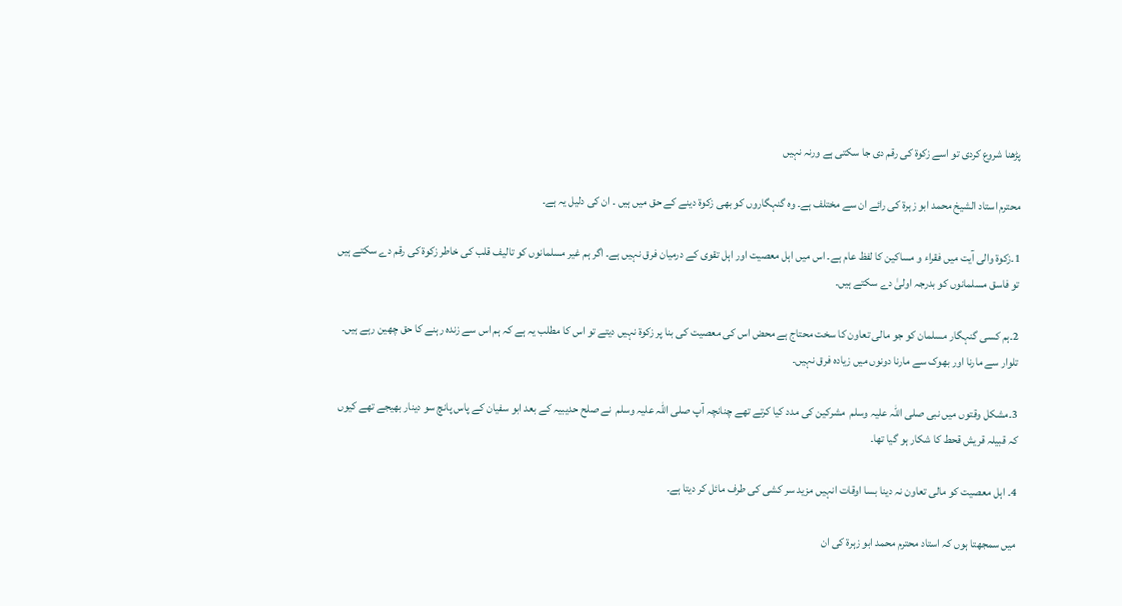پڑھنا شروع کردی تو اسے زکوۃ کی رقم دی جا سکتی ہے ورنہ نہیں

محترم استاد الشیخ محمد ابو زہرۃ کی رائے ان سے مختلف ہے۔ وہ گنہگاروں کو بھی زکوۃ دینے کے حق میں ہیں ۔ ان کی دلیل یہ ہے۔

1۔زکوۃ والی آیت میں فقراء و مساکین کا لفظ عام ہے۔ اس میں اہل معصیت اور اہل تقوی کے درمیان فرق نہیں ہے۔ اگر ہم غیر مسلمانوں کو تالیف قلب کی خاطر زکوۃ کی رقم دے سکتے ہیں تو فاسق مسلمانوں کو بدرجہ اولیٰ دے سکتے ہیں۔

2۔ہم کسی گنہگار مسلمان کو جو مالی تعاون کا سخت محتاج ہے محض اس کی معصیت کی بنا پر زکوۃ نہیں دیتے تو اس کا مطلب یہ ہے کہ ہم اس سے زندہ رہنے کا حق چھین رہے ہیں۔ تلوار سے مارنا اور بھوک سے مارنا دونوں میں زیادہ فرق نہیں۔

3۔مشکل وقتوں میں نبی صلی اللہ علیہ وسلم  مشرکین کی مدد کیا کرتے تھے چنانچہ آپ صلی اللہ علیہ وسلم  نے صلح حدیبیہ کے بعد ابو سفیان کے پاس پانچ سو دینار بھیجے تھے کیوں کہ قبیلہ قریش قحط کا شکار ہو گیا تھا۔

4۔ اہل معصیت کو مالی تعاون نہ دینا بسا اوقات انہیں مزید سر کشی کی طرف مائل کر دیتا ہے۔

میں سمجھتا ہوں کہ استاد محترم محمد ابو زہرۃ کی ان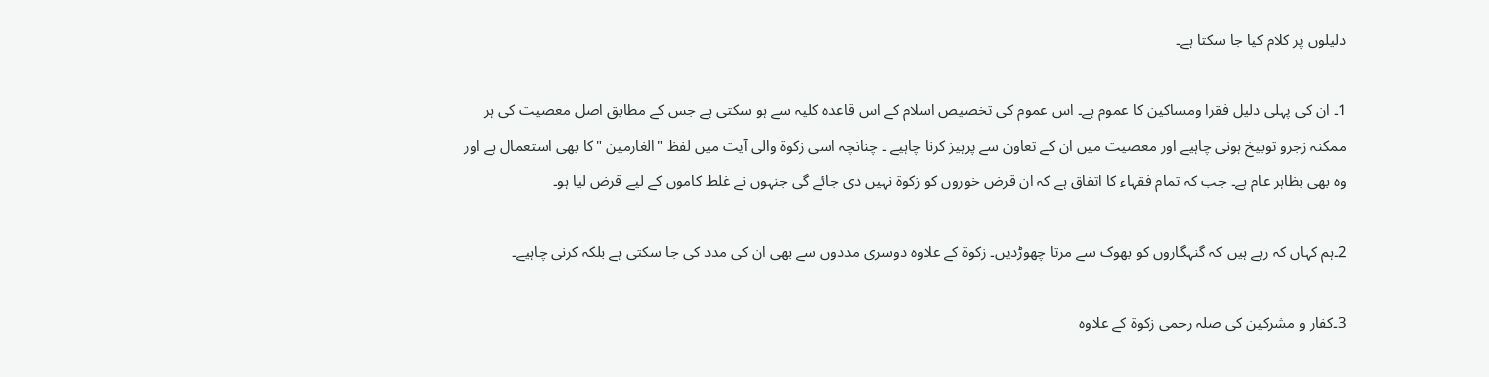دلیلوں پر کلام کیا جا سکتا ہے۔

1۔ ان کی پہلی دلیل فقرا ومساکین کا عموم ہے۔ اس عموم کی تخصیص اسلام کے اس قاعدہ کلیہ سے ہو سکتی ہے جس کے مطابق اصل معصیت کی ہر ممکنہ زجرو توبیخ ہونی چاہیے اور معصیت میں ان کے تعاون سے پرہیز کرنا چاہیے ۔ چنانچہ اسی زکوۃ والی آیت میں لفظ "الغارمین "کا بھی استعمال ہے اور وہ بھی بظاہر عام ہے۔ جب کہ تمام فقہاء کا اتفاق ہے کہ ان قرض خوروں کو زکوۃ نہیں دی جائے گی جنہوں نے غلط کاموں کے لیے قرض لیا ہو۔

2۔ہم کہاں کہ رہے ہیں کہ گنہگاروں کو بھوک سے مرتا چھوڑدیں۔ زکوۃ کے علاوہ دوسری مددوں سے بھی ان کی مدد کی جا سکتی ہے بلکہ کرنی چاہیے۔

3۔کفار و مشرکین کی صلہ رحمی زکوۃ کے علاوہ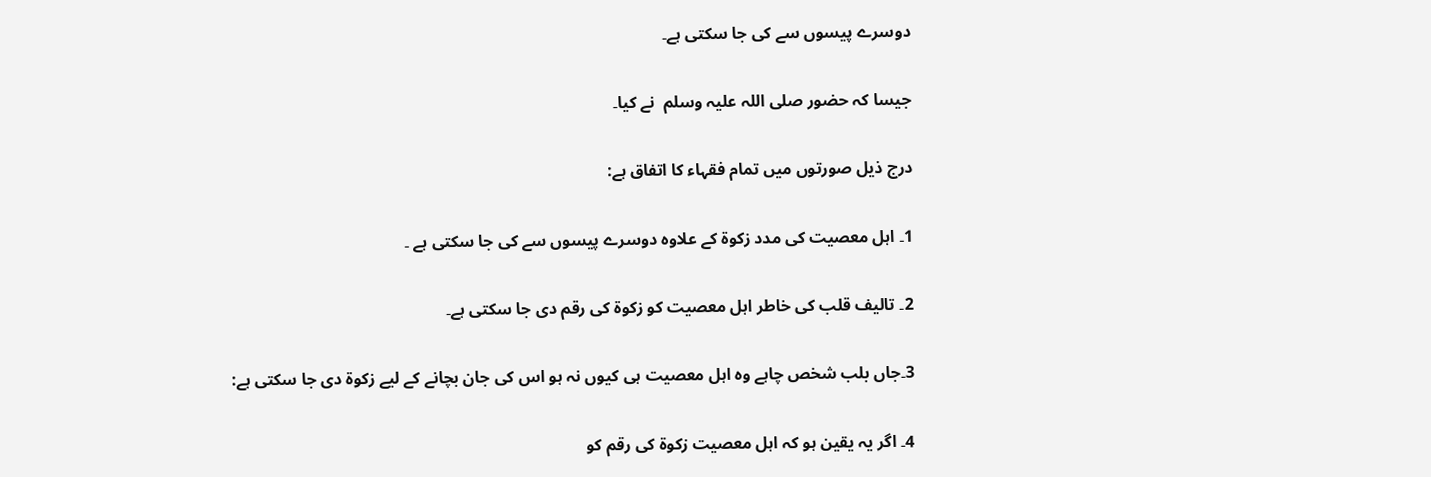دوسرے پیسوں سے کی جا سکتی ہے۔

جیسا کہ حضور صلی اللہ علیہ وسلم  نے کیا۔

درج ذیل صورتوں میں تمام فقہاء کا اتفاق ہے:

1۔ اہل معصیت کی مدد زکوۃ کے علاوہ دوسرے پیسوں سے کی جا سکتی ہے ۔

2۔ تالیف قلب کی خاطر اہل معصیت کو زکوۃ کی رقم دی جا سکتی ہے۔

3۔جاں بلب شخص چاہے وہ اہل معصیت ہی کیوں نہ ہو اس کی جان بچانے کے لیے زکوۃ دی جا سکتی ہے:

4۔ اگر یہ یقین ہو کہ اہل معصیت زکوۃ کی رقم کو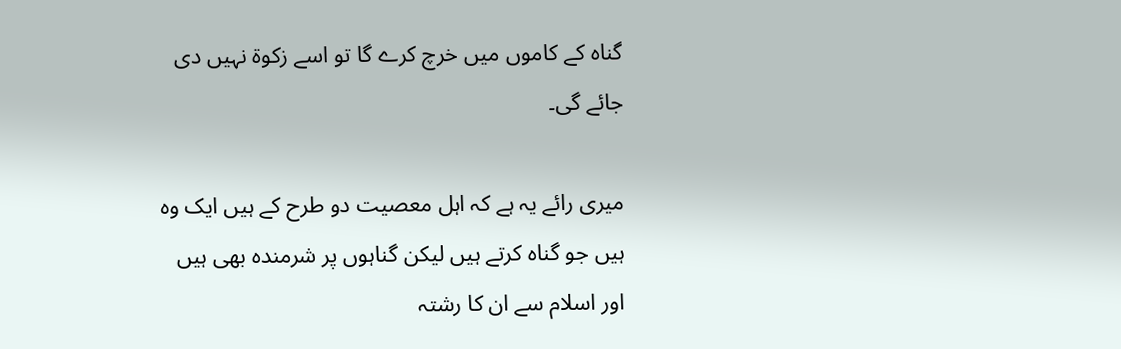گناہ کے کاموں میں خرچ کرے گا تو اسے زکوۃ نہیں دی جائے گی۔

میری رائے یہ ہے کہ اہل معصیت دو طرح کے ہیں ایک وہ ہیں جو گناہ کرتے ہیں لیکن گناہوں پر شرمندہ بھی ہیں اور اسلام سے ان کا رشتہ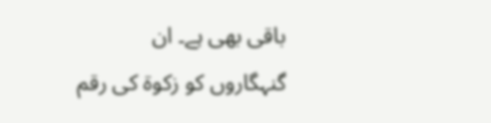باقی بھی ہے۔ ان گنہگاروں کو زکوۃ کی رقم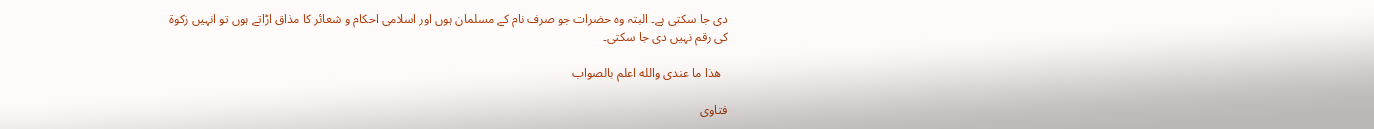دی جا سکتی ہے۔ البتہ وہ حضرات جو صرف نام کے مسلمان ہوں اور اسلامی احکام و شعائر کا مذاق اڑاتے ہوں تو انہیں زکوۃ کی رقم نہیں دی جا سکتی۔

  ھذا ما عندی والله اعلم بالصواب

فتاوی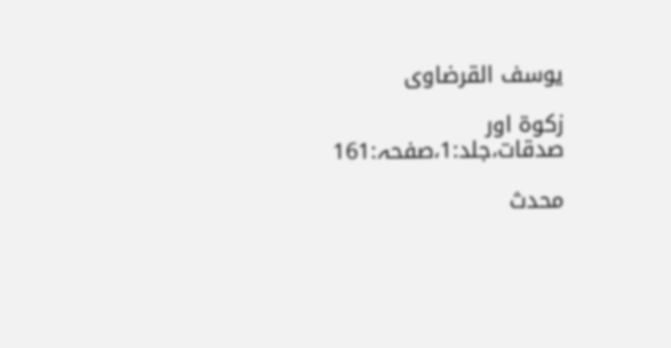یوسف القرضاوی

زکوۃ اور صدقات،جلد:1،صفحہ:161

محدث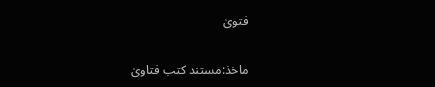فتویٰ

ماخذ:مستند کتب فتاویٰ